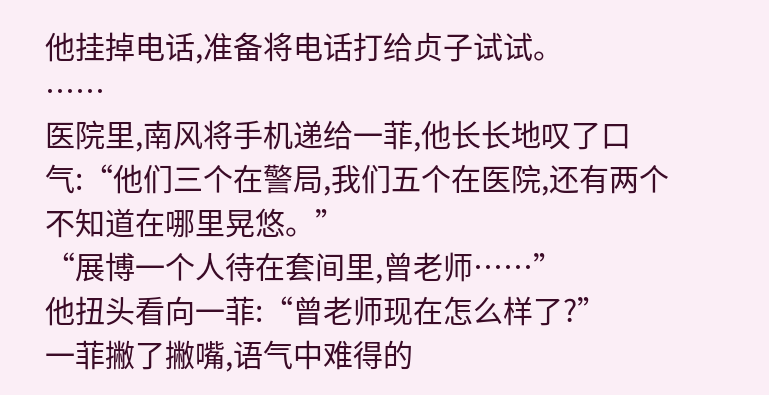他挂掉电话,准备将电话打给贞子试试。
……
医院里,南风将手机递给一菲,他长长地叹了口气:“他们三个在警局,我们五个在医院,还有两个不知道在哪里晃悠。”
“展博一个人待在套间里,曾老师……”
他扭头看向一菲:“曾老师现在怎么样了?”
一菲撇了撇嘴,语气中难得的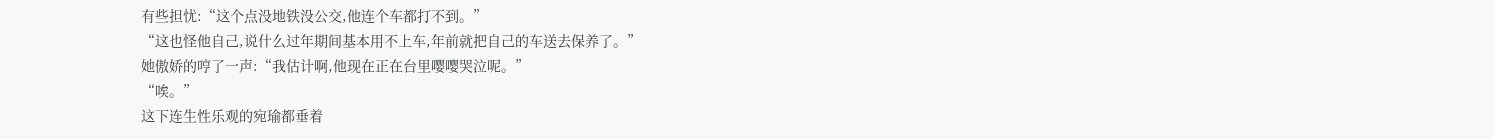有些担忧:“这个点没地铁没公交,他连个车都打不到。”
“这也怪他自己,说什么过年期间基本用不上车,年前就把自己的车送去保养了。”
她傲娇的哼了一声:“我估计啊,他现在正在台里嘤嘤哭泣呢。”
“唉。”
这下连生性乐观的宛瑜都垂着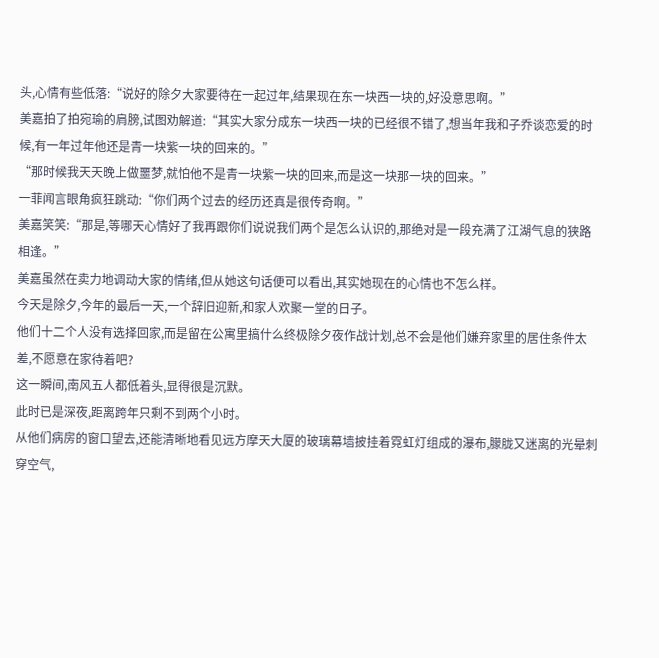头,心情有些低落:“说好的除夕大家要待在一起过年,结果现在东一块西一块的,好没意思啊。”
美嘉拍了拍宛瑜的肩膀,试图劝解道:“其实大家分成东一块西一块的已经很不错了,想当年我和子乔谈恋爱的时候,有一年过年他还是青一块紫一块的回来的。”
“那时候我天天晚上做噩梦,就怕他不是青一块紫一块的回来,而是这一块那一块的回来。”
一菲闻言眼角疯狂跳动:“你们两个过去的经历还真是很传奇啊。”
美嘉笑笑:“那是,等哪天心情好了我再跟你们说说我们两个是怎么认识的,那绝对是一段充满了江湖气息的狭路相逢。”
美嘉虽然在卖力地调动大家的情绪,但从她这句话便可以看出,其实她现在的心情也不怎么样。
今天是除夕,今年的最后一天,一个辞旧迎新,和家人欢聚一堂的日子。
他们十二个人没有选择回家,而是留在公寓里搞什么终极除夕夜作战计划,总不会是他们嫌弃家里的居住条件太差,不愿意在家待着吧?
这一瞬间,南风五人都低着头,显得很是沉默。
此时已是深夜,距离跨年只剩不到两个小时。
从他们病房的窗口望去,还能清晰地看见远方摩天大厦的玻璃幕墙披挂着霓虹灯组成的瀑布,朦胧又迷离的光晕刺穿空气,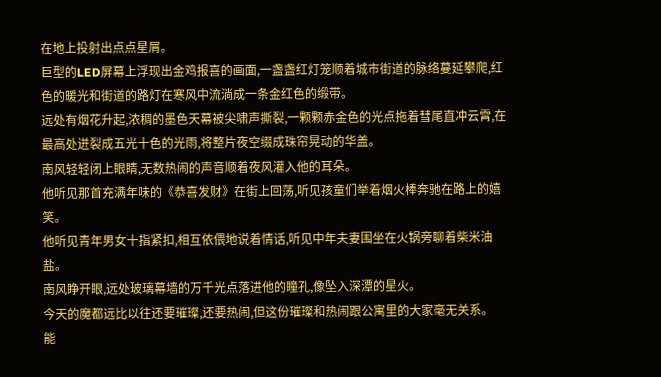在地上投射出点点星屑。
巨型的LED屏幕上浮现出金鸡报喜的画面,一盏盏红灯笼顺着城市街道的脉络蔓延攀爬,红色的暖光和街道的路灯在寒风中流淌成一条金红色的缎带。
远处有烟花升起,浓稠的墨色天幕被尖啸声撕裂,一颗颗赤金色的光点拖着彗尾直冲云霄,在最高处迸裂成五光十色的光雨,将整片夜空缀成珠帘晃动的华盖。
南风轻轻闭上眼睛,无数热闹的声音顺着夜风灌入他的耳朵。
他听见那首充满年味的《恭喜发财》在街上回荡,听见孩童们举着烟火棒奔驰在路上的嬉笑。
他听见青年男女十指紧扣,相互依偎地说着情话,听见中年夫妻围坐在火锅旁聊着柴米油盐。
南风睁开眼,远处玻璃幕墙的万千光点落进他的瞳孔,像坠入深潭的星火。
今天的魔都远比以往还要璀璨,还要热闹,但这份璀璨和热闹跟公寓里的大家毫无关系。
能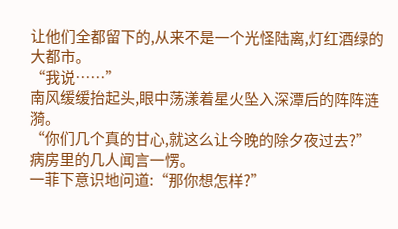让他们全都留下的,从来不是一个光怪陆离,灯红酒绿的大都市。
“我说……”
南风缓缓抬起头,眼中荡漾着星火坠入深潭后的阵阵涟漪。
“你们几个真的甘心,就这么让今晚的除夕夜过去?”
病房里的几人闻言一愣。
一菲下意识地问道:“那你想怎样?”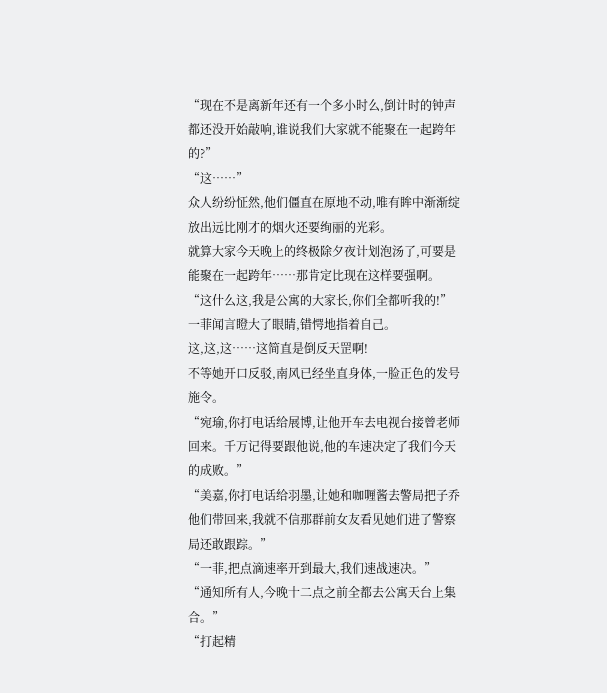“现在不是离新年还有一个多小时么,倒计时的钟声都还没开始敲响,谁说我们大家就不能聚在一起跨年的?”
“这……”
众人纷纷怔然,他们僵直在原地不动,唯有眸中渐渐绽放出远比刚才的烟火还要绚丽的光彩。
就算大家今天晚上的终极除夕夜计划泡汤了,可要是能聚在一起跨年……那肯定比现在这样要强啊。
“这什么这,我是公寓的大家长,你们全都听我的!”
一菲闻言瞪大了眼睛,错愕地指着自己。
这,这,这……这简直是倒反天罡啊!
不等她开口反驳,南风已经坐直身体,一脸正色的发号施令。
“宛瑜,你打电话给展博,让他开车去电视台接曾老师回来。千万记得要跟他说,他的车速决定了我们今天的成败。”
“美嘉,你打电话给羽墨,让她和咖喱酱去警局把子乔他们带回来,我就不信那群前女友看见她们进了警察局还敢跟踪。”
“一菲,把点滴速率开到最大,我们速战速决。”
“通知所有人,今晚十二点之前全都去公寓天台上集合。”
“打起精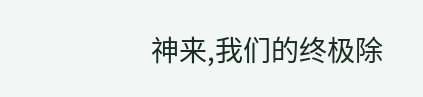神来,我们的终极除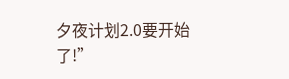夕夜计划2.0要开始了!”